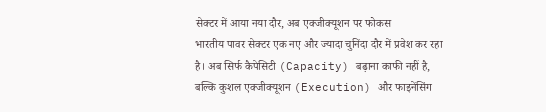सेक्टर में आया नया दौर, अब एक्जीक्यूशन पर फोकस
भारतीय पावर सेक्टर एक नए और ज्यादा चुनिंदा दौर में प्रवेश कर रहा है। अब सिर्फ कैपेसिटी (Capacity) बढ़ाना काफी नहीं है, बल्कि कुशल एक्जीक्यूशन (Execution) और फाइनेंसिंग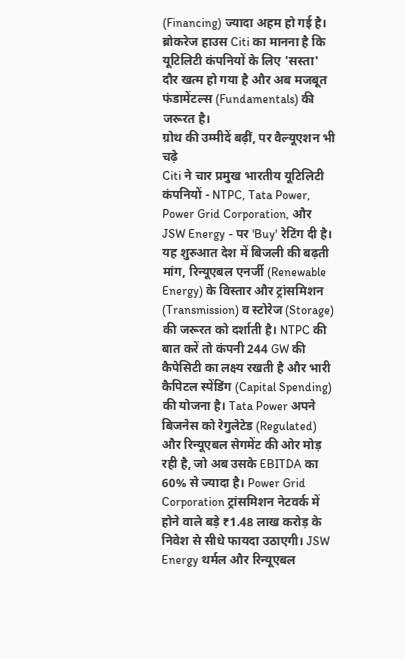(Financing) ज्यादा अहम हो गई है। ब्रोकरेज हाउस Citi का मानना है कि यूटिलिटी कंपनियों के लिए 'सस्ता' दौर खत्म हो गया है और अब मजबूत फंडामेंटल्स (Fundamentals) की जरूरत है।
ग्रोथ की उम्मीदें बढ़ीं, पर वैल्यूएशन भी चढ़े
Citi ने चार प्रमुख भारतीय यूटिलिटी कंपनियों - NTPC, Tata Power, Power Grid Corporation, और JSW Energy - पर 'Buy' रेटिंग दी है। यह शुरुआत देश में बिजली की बढ़ती मांग, रिन्यूएबल एनर्जी (Renewable Energy) के विस्तार और ट्रांसमिशन (Transmission) व स्टोरेज (Storage) की जरूरत को दर्शाती है। NTPC की बात करें तो कंपनी 244 GW की कैपेसिटी का लक्ष्य रखती है और भारी कैपिटल स्पेंडिंग (Capital Spending) की योजना है। Tata Power अपने बिजनेस को रेगुलेटेड (Regulated) और रिन्यूएबल सेगमेंट की ओर मोड़ रही है, जो अब उसके EBITDA का 60% से ज्यादा है। Power Grid Corporation ट्रांसमिशन नेटवर्क में होने वाले बड़े ₹1.48 लाख करोड़ के निवेश से सीधे फायदा उठाएगी। JSW Energy थर्मल और रिन्यूएबल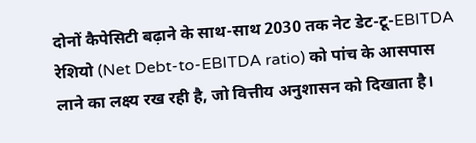दोनों कैपेसिटी बढ़ाने के साथ-साथ 2030 तक नेट डेट-टू-EBITDA रेशियो (Net Debt-to-EBITDA ratio) को पांच के आसपास लाने का लक्ष्य रख रही है, जो वित्तीय अनुशासन को दिखाता है।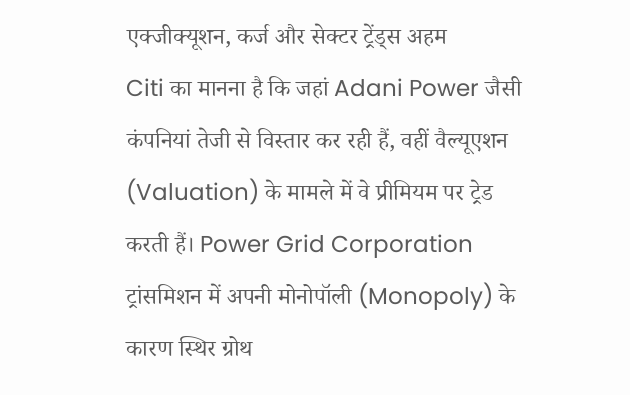एक्जीक्यूशन, कर्ज और सेक्टर ट्रेंड्स अहम
Citi का मानना है कि जहां Adani Power जैसी कंपनियां तेजी से विस्तार कर रही हैं, वहीं वैल्यूएशन (Valuation) के मामले में वे प्रीमियम पर ट्रेड करती हैं। Power Grid Corporation ट्रांसमिशन में अपनी मोनोपॉली (Monopoly) के कारण स्थिर ग्रोथ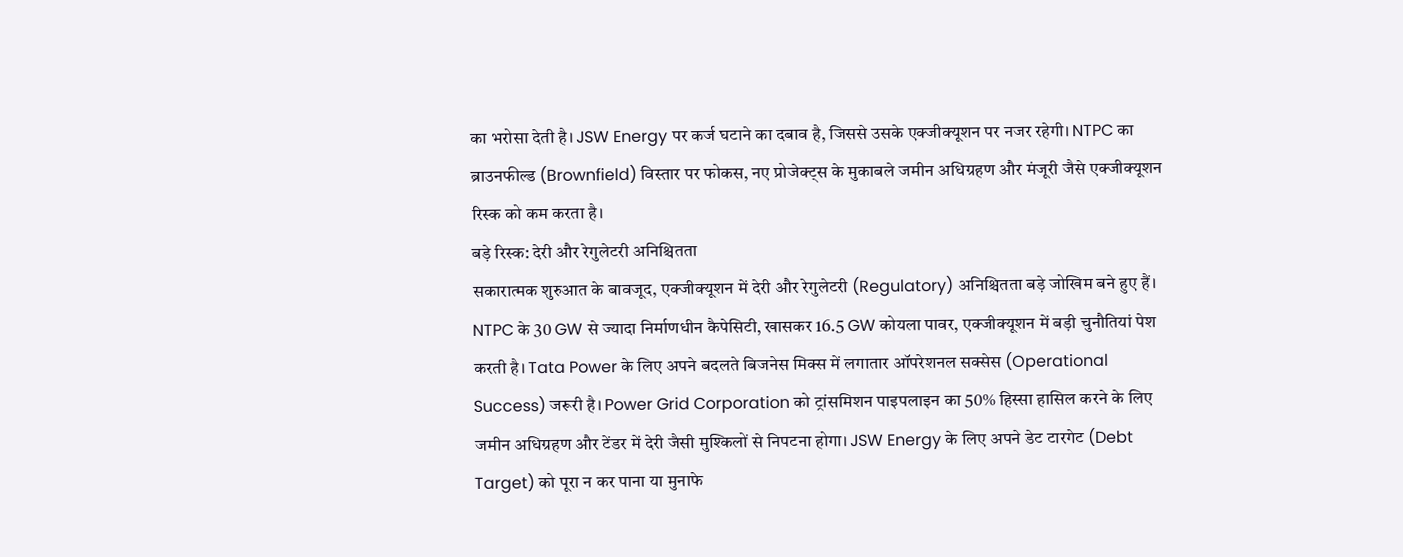का भरोसा देती है। JSW Energy पर कर्ज घटाने का दबाव है, जिससे उसके एक्जीक्यूशन पर नजर रहेगी। NTPC का ब्राउनफील्ड (Brownfield) विस्तार पर फोकस, नए प्रोजेक्ट्स के मुकाबले जमीन अधिग्रहण और मंजूरी जैसे एक्जीक्यूशन रिस्क को कम करता है।
बड़े रिस्क: देरी और रेगुलेटरी अनिश्चितता
सकारात्मक शुरुआत के बावजूद, एक्जीक्यूशन में देरी और रेगुलेटरी (Regulatory) अनिश्चितता बड़े जोखिम बने हुए हैं। NTPC के 30 GW से ज्यादा निर्माणधीन कैपेसिटी, खासकर 16.5 GW कोयला पावर, एक्जीक्यूशन में बड़ी चुनौतियां पेश करती है। Tata Power के लिए अपने बदलते बिजनेस मिक्स में लगातार ऑपरेशनल सक्सेस (Operational Success) जरूरी है। Power Grid Corporation को ट्रांसमिशन पाइपलाइन का 50% हिस्सा हासिल करने के लिए जमीन अधिग्रहण और टेंडर में देरी जैसी मुश्किलों से निपटना होगा। JSW Energy के लिए अपने डेट टारगेट (Debt Target) को पूरा न कर पाना या मुनाफे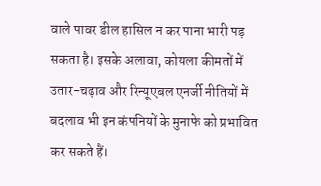वाले पावर डील हासिल न कर पाना भारी पड़ सकता है। इसके अलावा, कोयला कीमतों में उतार-चढ़ाव और रिन्यूएबल एनर्जी नीतियों में बदलाव भी इन कंपनियों के मुनाफे को प्रभावित कर सकते हैं।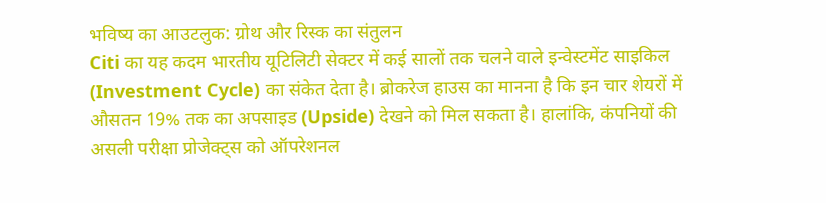भविष्य का आउटलुक: ग्रोथ और रिस्क का संतुलन
Citi का यह कदम भारतीय यूटिलिटी सेक्टर में कई सालों तक चलने वाले इन्वेस्टमेंट साइकिल (Investment Cycle) का संकेत देता है। ब्रोकरेज हाउस का मानना है कि इन चार शेयरों में औसतन 19% तक का अपसाइड (Upside) देखने को मिल सकता है। हालांकि, कंपनियों की असली परीक्षा प्रोजेक्ट्स को ऑपरेशनल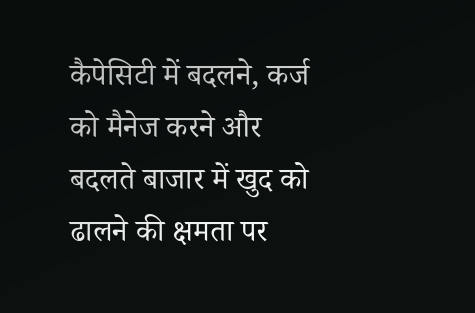कैपेसिटी में बदलने, कर्ज को मैनेज करने और बदलते बाजार में खुद को ढालने की क्षमता पर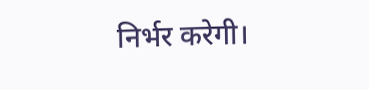निर्भर करेगी।